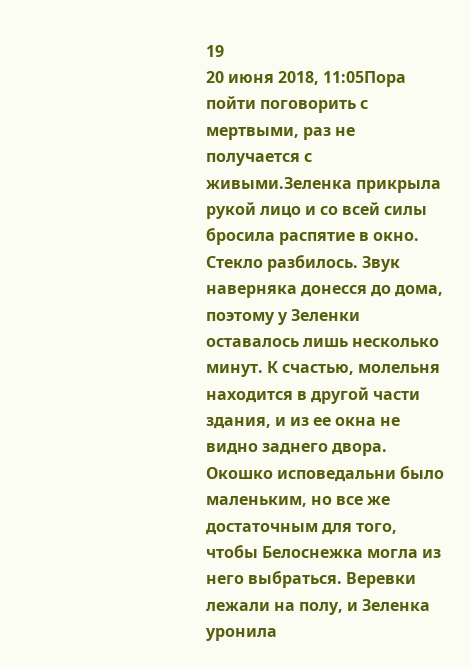19
20 июня 2018, 11:05Пора пойти поговорить с мертвыми, раз не получается с живыми.Зеленка прикрыла рукой лицо и со всей силы бросила распятие в окно. Стекло разбилось. Звук наверняка донесся до дома, поэтому у Зеленки оставалось лишь несколько минут. К счастью, молельня находится в другой части здания, и из ее окна не видно заднего двора. Окошко исповедальни было маленьким, но все же достаточным для того, чтобы Белоснежка могла из него выбраться. Веревки лежали на полу, и Зеленка уронила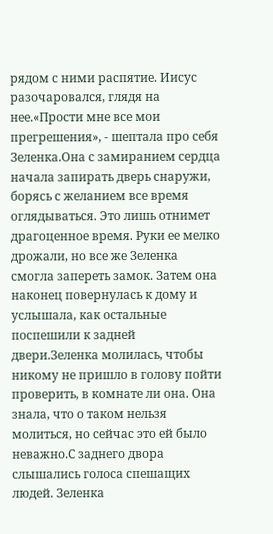рядом с ними распятие. Иисус разочаровался, глядя на нее.«Прости мне все мои прегрешения», - шептала про себя Зеленка.Она с замиранием сердца начала запирать дверь снаружи, борясь с желанием все время оглядываться. Это лишь отнимет драгоценное время. Руки ее мелко дрожали, но все же Зеленка смогла запереть замок. Затем она наконец повернулась к дому и услышала, как остальные поспешили к задней двери.Зеленка молилась, чтобы никому не пришло в голову пойти проверить, в комнате ли она. Она знала, что о таком нельзя молиться, но сейчас это ей было неважно.С заднего двора слышались голоса спешащих людей. Зеленка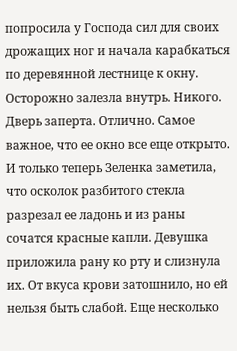попросила у Господа сил для своих дрожащих ног и начала карабкаться по деревянной лестнице к окну. Осторожно залезла внутрь. Никого. Дверь заперта. Отлично. Самое важное, что ее окно все еще открыто. И только теперь Зеленка заметила, что осколок разбитого стекла разрезал ее ладонь и из раны сочатся красные капли. Девушка приложила рану ко рту и слизнула их. От вкуса крови затошнило, но ей нельзя быть слабой. Еще несколько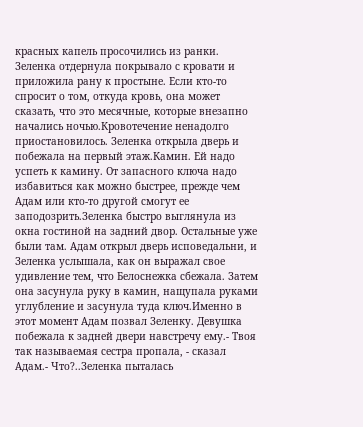красных капель просочились из ранки. Зеленка отдернула покрывало с кровати и приложила рану к простыне. Если кто-то спросит о том, откуда кровь, она может сказать, что это месячные, которые внезапно начались ночью.Кровотечение ненадолго приостановилось. Зеленка открыла дверь и побежала на первый этаж.Камин. Ей надо успеть к камину. От запасного ключа надо избавиться как можно быстрее, прежде чем Адам или кто-то другой смогут ее заподозрить.Зеленка быстро выглянула из окна гостиной на задний двор. Остальные уже были там. Адам открыл дверь исповедальни, и Зеленка услышала, как он выражал свое удивление тем, что Белоснежка сбежала. Затем она засунула руку в камин, нащупала руками углубление и засунула туда ключ.Именно в этот момент Адам позвал Зеленку. Девушка побежала к задней двери навстречу ему.- Твоя так называемая сестра пропала, - сказал Адам.- Что?..Зеленка пыталась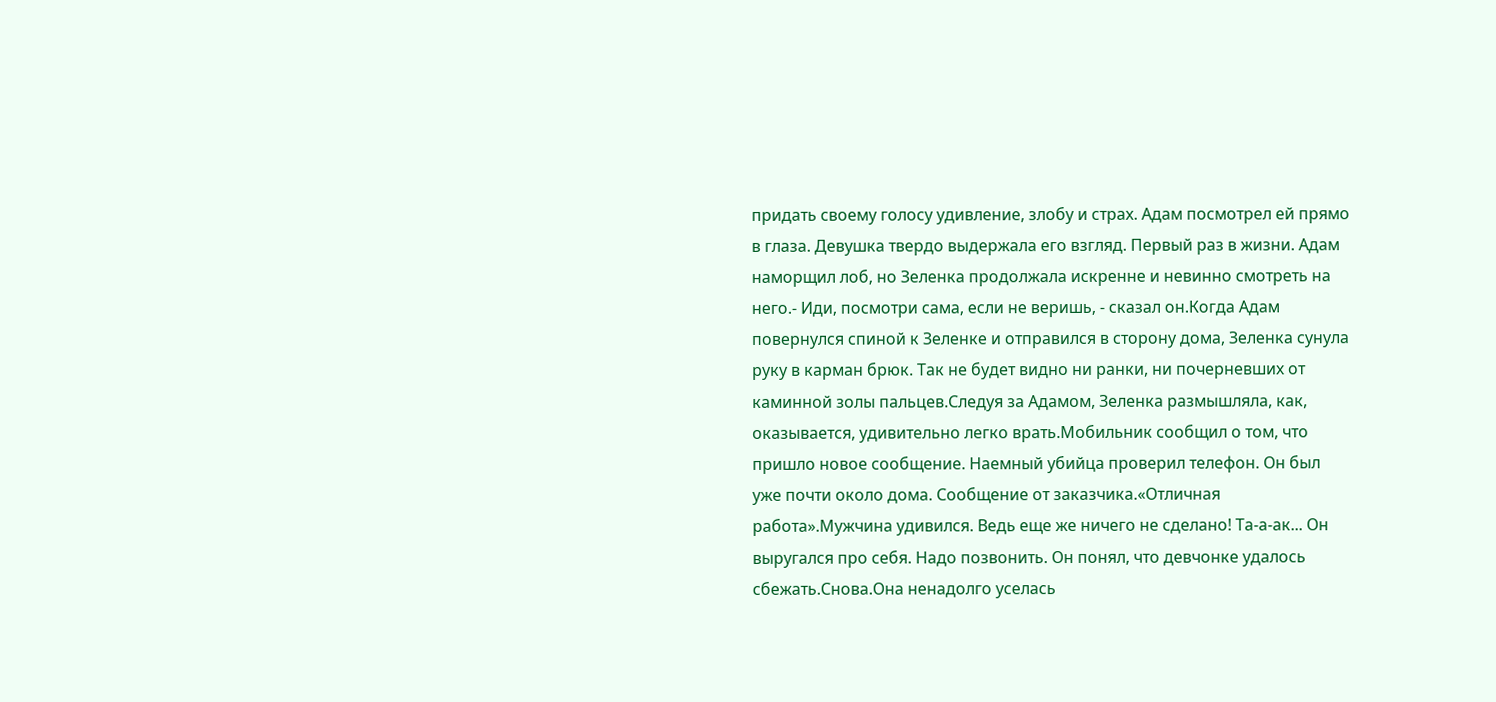придать своему голосу удивление, злобу и страх. Адам посмотрел ей прямо в глаза. Девушка твердо выдержала его взгляд. Первый раз в жизни. Адам наморщил лоб, но Зеленка продолжала искренне и невинно смотреть на него.- Иди, посмотри сама, если не веришь, - сказал он.Когда Адам повернулся спиной к Зеленке и отправился в сторону дома, Зеленка сунула руку в карман брюк. Так не будет видно ни ранки, ни почерневших от каминной золы пальцев.Следуя за Адамом, Зеленка размышляла, как, оказывается, удивительно легко врать.Мобильник сообщил о том, что пришло новое сообщение. Наемный убийца проверил телефон. Он был уже почти около дома. Сообщение от заказчика.«Отличная работа».Мужчина удивился. Ведь еще же ничего не сделано! Та-а-ак... Он выругался про себя. Надо позвонить. Он понял, что девчонке удалось сбежать.Снова.Она ненадолго уселась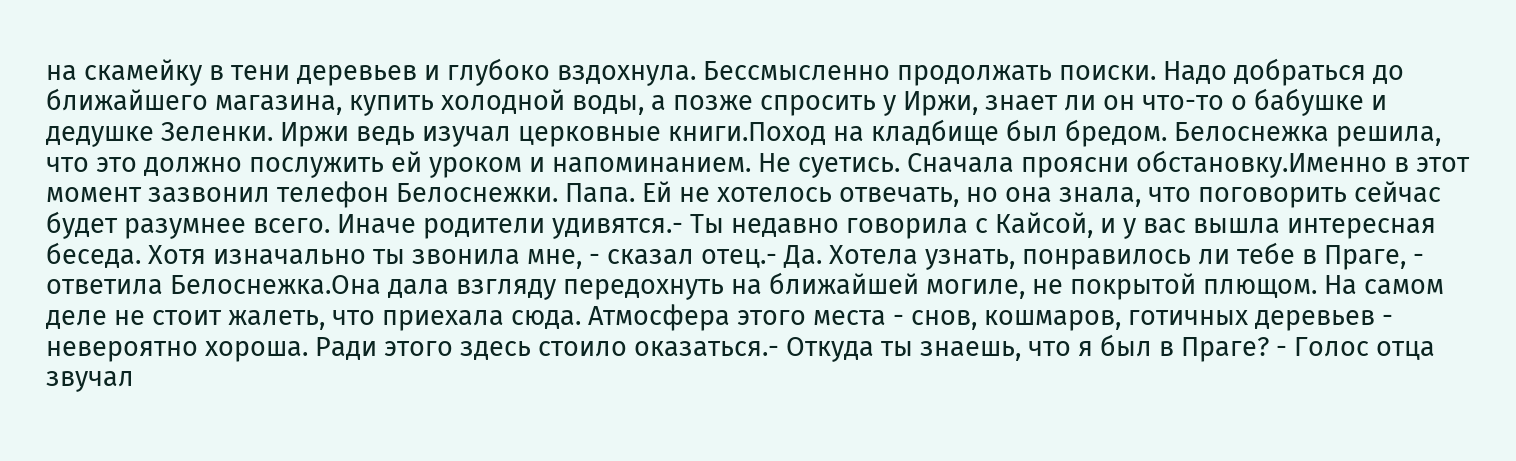на скамейку в тени деревьев и глубоко вздохнула. Бессмысленно продолжать поиски. Надо добраться до ближайшего магазина, купить холодной воды, а позже спросить у Иржи, знает ли он что-то о бабушке и дедушке Зеленки. Иржи ведь изучал церковные книги.Поход на кладбище был бредом. Белоснежка решила, что это должно послужить ей уроком и напоминанием. Не суетись. Сначала проясни обстановку.Именно в этот момент зазвонил телефон Белоснежки. Папа. Ей не хотелось отвечать, но она знала, что поговорить сейчас будет разумнее всего. Иначе родители удивятся.- Ты недавно говорила с Кайсой, и у вас вышла интересная беседа. Хотя изначально ты звонила мне, - сказал отец.- Да. Хотела узнать, понравилось ли тебе в Праге, - ответила Белоснежка.Она дала взгляду передохнуть на ближайшей могиле, не покрытой плющом. На самом деле не стоит жалеть, что приехала сюда. Атмосфера этого места - снов, кошмаров, готичных деревьев - невероятно хороша. Ради этого здесь стоило оказаться.- Откуда ты знаешь, что я был в Праге? - Голос отца звучал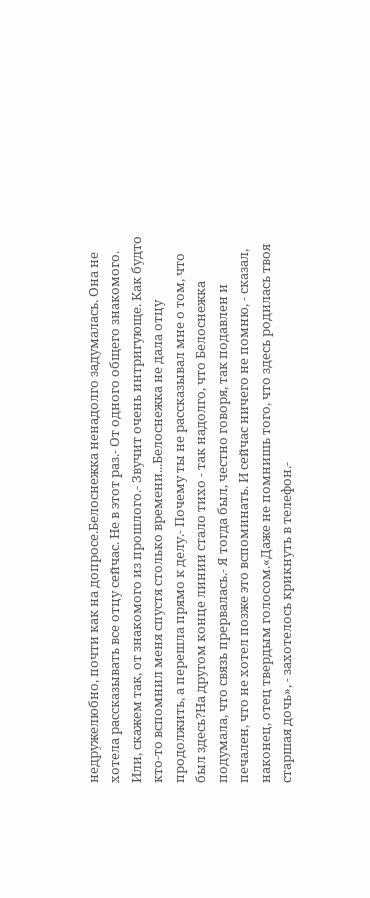недружелюбно, почти как на допросе.Белоснежка ненадолго задумалась. Она не хотела рассказывать все отцу сейчас. Не в этот раз.- От одного общего знакомого. Или, скажем так, от знакомого из прошлого.- Звучит очень интригующе. Как будто кто-то вспомнил меня спустя столько времени...Белоснежка не дала отцу продолжить, а перешла прямо к делу.- Почему ты не рассказывал мне о том, что был здесь?На другом конце линии стало тихо - так надолго, что Белоснежка подумала, что связь прервалась.- Я тогда был, честно говоря, так подавлен и печален, что не хотел позже это вспоминать. И сейчас ничего не помню, - сказал, наконец, отец твердым голосом.«Даже не помнишь того, что здесь родилась твоя старшая дочь», - захотелось крикнуть в телефон.-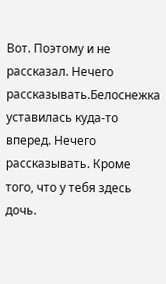Вот. Поэтому и не рассказал. Нечего рассказывать.Белоснежка уставилась куда-то вперед. Нечего рассказывать. Кроме того, что у тебя здесь дочь.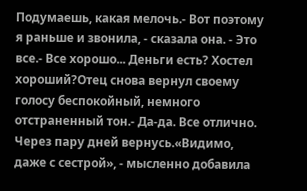Подумаешь, какая мелочь.- Вот поэтому я раньше и звонила, - сказала она. - Это все.- Все хорошо... Деньги есть? Хостел хороший?Отец снова вернул своему голосу беспокойный, немного отстраненный тон.- Да-да. Все отлично. Через пару дней вернусь.«Видимо, даже с сестрой», - мысленно добавила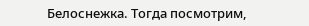Белоснежка. Тогда посмотрим,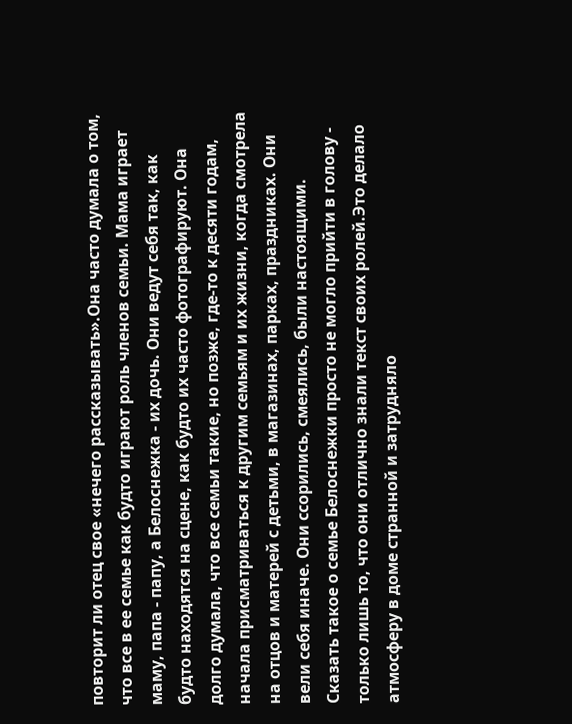повторит ли отец свое «нечего рассказывать».Она часто думала о том, что все в ее семье как будто играют роль членов семьи. Мама играет маму, папа - папу, а Белоснежка - их дочь. Они ведут себя так, как будто находятся на сцене, как будто их часто фотографируют. Она долго думала, что все семьи такие, но позже, где-то к десяти годам, начала присматриваться к другим семьям и их жизни, когда смотрела на отцов и матерей с детьми, в магазинах, парках, праздниках. Они вели себя иначе. Они ссорились, смеялись, были настоящими. Сказать такое о семье Белоснежки просто не могло прийти в голову - только лишь то, что они отлично знали текст своих ролей.Это делало атмосферу в доме странной и затрудняло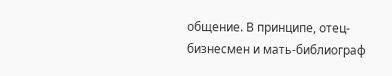общение. В принципе, отец-бизнесмен и мать-библиограф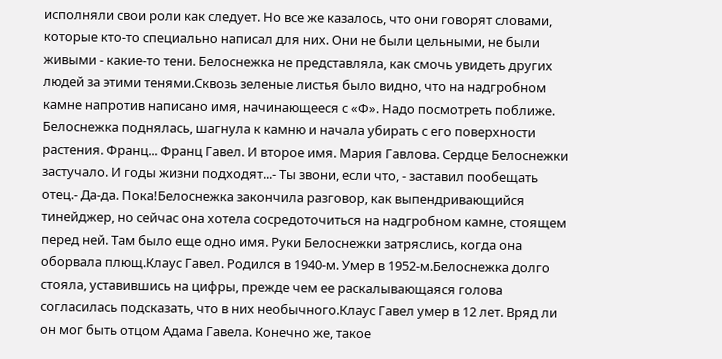исполняли свои роли как следует. Но все же казалось, что они говорят словами, которые кто-то специально написал для них. Они не были цельными, не были живыми - какие-то тени. Белоснежка не представляла, как смочь увидеть других людей за этими тенями.Сквозь зеленые листья было видно, что на надгробном камне напротив написано имя, начинающееся с «Ф». Надо посмотреть поближе. Белоснежка поднялась, шагнула к камню и начала убирать с его поверхности растения. Франц... Франц Гавел. И второе имя. Мария Гавлова. Сердце Белоснежки застучало. И годы жизни подходят...- Ты звони, если что, - заставил пообещать отец.- Да-да. Пока!Белоснежка закончила разговор, как выпендривающийся тинейджер, но сейчас она хотела сосредоточиться на надгробном камне, стоящем перед ней. Там было еще одно имя. Руки Белоснежки затряслись, когда она оборвала плющ.Клаус Гавел. Родился в 1940-м. Умер в 1952-м.Белоснежка долго стояла, уставившись на цифры, прежде чем ее раскалывающаяся голова согласилась подсказать, что в них необычного.Клаус Гавел умер в 12 лет. Вряд ли он мог быть отцом Адама Гавела. Конечно же, такое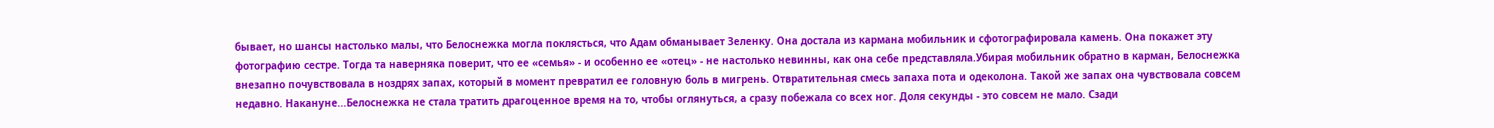бывает, но шансы настолько малы, что Белоснежка могла поклясться, что Адам обманывает Зеленку. Она достала из кармана мобильник и сфотографировала камень. Она покажет эту фотографию сестре. Тогда та наверняка поверит, что ее «семья» - и особенно ее «отец» - не настолько невинны, как она себе представляла.Убирая мобильник обратно в карман, Белоснежка внезапно почувствовала в ноздрях запах, который в момент превратил ее головную боль в мигрень. Отвратительная смесь запаха пота и одеколона. Такой же запах она чувствовала совсем недавно. Накануне...Белоснежка не стала тратить драгоценное время на то, чтобы оглянуться, а сразу побежала со всех ног. Доля секунды - это совсем не мало. Сзади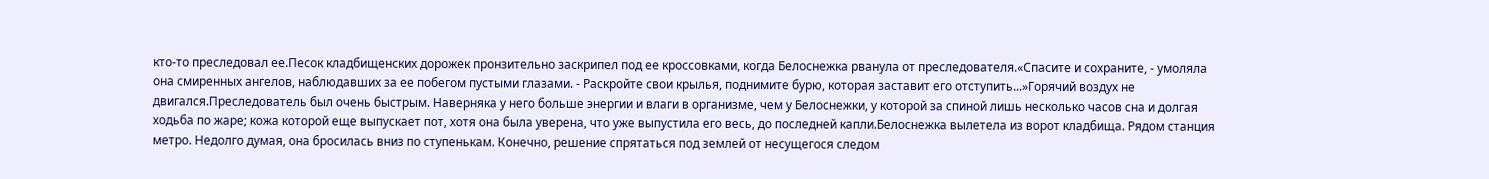кто-то преследовал ее.Песок кладбищенских дорожек пронзительно заскрипел под ее кроссовками, когда Белоснежка рванула от преследователя.«Спасите и сохраните, - умоляла она смиренных ангелов, наблюдавших за ее побегом пустыми глазами. - Раскройте свои крылья, поднимите бурю, которая заставит его отступить...»Горячий воздух не двигался.Преследователь был очень быстрым. Наверняка у него больше энергии и влаги в организме, чем у Белоснежки, у которой за спиной лишь несколько часов сна и долгая ходьба по жаре; кожа которой еще выпускает пот, хотя она была уверена, что уже выпустила его весь, до последней капли.Белоснежка вылетела из ворот кладбища. Рядом станция метро. Недолго думая, она бросилась вниз по ступенькам. Конечно, решение спрятаться под землей от несущегося следом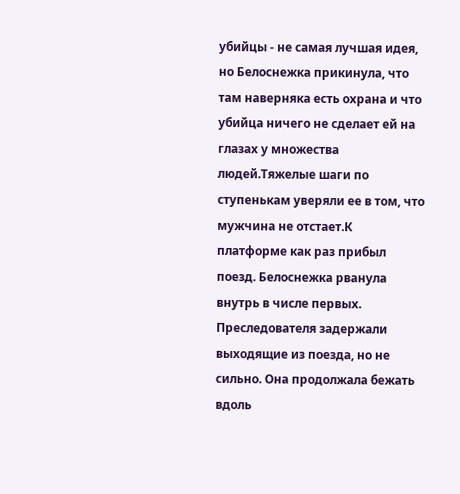убийцы - не самая лучшая идея, но Белоснежка прикинула, что там наверняка есть охрана и что убийца ничего не сделает ей на глазах у множества людей.Тяжелые шаги по ступенькам уверяли ее в том, что мужчина не отстает.К платформе как раз прибыл поезд. Белоснежка рванула внутрь в числе первых. Преследователя задержали выходящие из поезда, но не сильно. Она продолжала бежать вдоль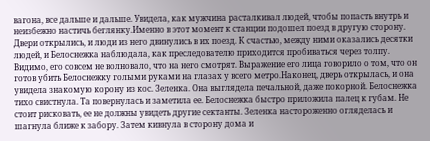вагона, все дальше и дальше. Увидела, как мужчина расталкивал людей, чтобы попасть внутрь и неизбежно настичь беглянку.Именно в этот момент к станции подошел поезд в другую сторону. Двери открылись, и люди из него двинулись в их поезд. К счастью, между ними оказались десятки людей, и Белоснежка наблюдала, как преследователю приходится пробиваться через толпу. Видимо, его совсем не волновало, что на него смотрят. Выражение его лица говорило о том, что он готов убить Белоснежку голыми руками на глазах у всего метро.Наконец, дверь открылась, и она увидела знакомую корону из кос. Зеленка. Она выглядела печальной, даже покорной. Белоснежка тихо свистнула. Та повернулась и заметила ее. Белоснежка быстро приложила палец к губам. Не стоит рисковать, ее не должны увидеть другие сектанты. Зеленка настороженно огляделась и шагнула ближе к забору. Затем кивнула в сторону дома и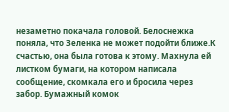незаметно покачала головой. Белоснежка поняла, что Зеленка не может подойти ближе.К счастью, она была готова к этому. Махнула ей листком бумаги, на котором написала сообщение, скомкала его и бросила через забор. Бумажный комок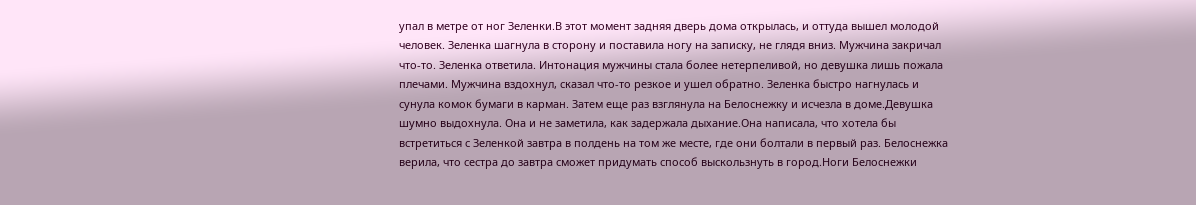упал в метре от ног Зеленки.В этот момент задняя дверь дома открылась, и оттуда вышел молодой человек. Зеленка шагнула в сторону и поставила ногу на записку, не глядя вниз. Мужчина закричал что-то. Зеленка ответила. Интонация мужчины стала более нетерпеливой, но девушка лишь пожала плечами. Мужчина вздохнул, сказал что-то резкое и ушел обратно. Зеленка быстро нагнулась и сунула комок бумаги в карман. Затем еще раз взглянула на Белоснежку и исчезла в доме.Девушка шумно выдохнула. Она и не заметила, как задержала дыхание.Она написала, что хотела бы встретиться с Зеленкой завтра в полдень на том же месте, где они болтали в первый раз. Белоснежка верила, что сестра до завтра сможет придумать способ выскользнуть в город.Ноги Белоснежки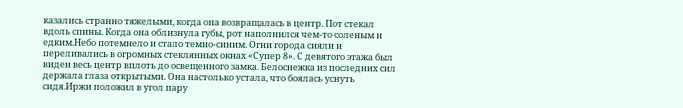казались странно тяжелыми, когда она возвращалась в центр. Пот стекал вдоль спины. Когда она облизнула губы, рот наполнился чем-то соленым и едким.Небо потемнело и стало темно-синим. Огни города сияли и переливались в огромных стеклянных окнах «Супер 8». С девятого этажа был виден весь центр вплоть до освещенного замка. Белоснежка из последних сил держала глаза открытыми. Она настолько устала, что боялась уснуть сидя.Иржи положил в угол пару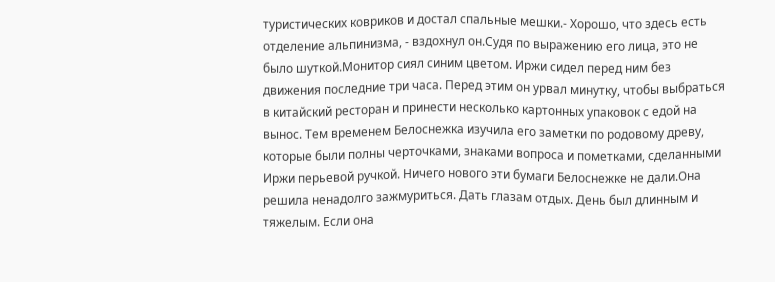туристических ковриков и достал спальные мешки.- Хорошо, что здесь есть отделение альпинизма, - вздохнул он.Судя по выражению его лица, это не было шуткой.Монитор сиял синим цветом. Иржи сидел перед ним без движения последние три часа. Перед этим он урвал минутку, чтобы выбраться в китайский ресторан и принести несколько картонных упаковок с едой на вынос. Тем временем Белоснежка изучила его заметки по родовому древу, которые были полны черточками, знаками вопроса и пометками, сделанными Иржи перьевой ручкой. Ничего нового эти бумаги Белоснежке не дали.Она решила ненадолго зажмуриться. Дать глазам отдых. День был длинным и тяжелым. Если она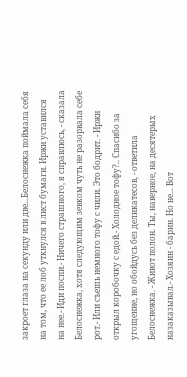закроет глаза на секунду или две...Белоснежка поймала себя на том, что ее лоб уткнулся в лист бумаги. Иржи уставился на нее.- Иди поспи.- Ничего страшного, я справлюсь, - сказала Белоснежка, хотя следующим зевком чуть не разорвала себе рот.- Или съешь немного тофу с чили. Это бодрит. - Иржи открыл коробочку с едой.- Холодное тофу?.. Спасибо за угощение, но обойдусь без деликатесов, - ответила Белоснежка. - Живот полон. Ты, наверное, на десятерых назаказывал.- Хозяин - барин. Но не... Вот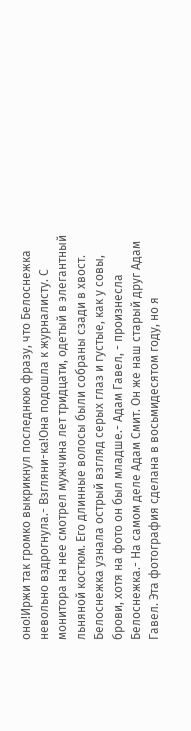оно!Иржи так громко выкрикнул последнюю фразу, что Белоснежка невольно вздрогнула.- Взгляни-ка!Она подошла к журналисту. С монитора на нее смотрел мужчина лет тридцати, одетый в элегантный льняной костюм. Его длинные волосы были собраны сзади в хвост. Белоснежка узнала острый взгляд серых глаз и густые, как у совы, брови, хотя на фото он был младше.- Адам Гавел, - произнесла Белоснежка.- На самом деле Адам Смит. Он же наш старый друг Адам Гавел. Эта фотография сделана в восьмидесятом году, но я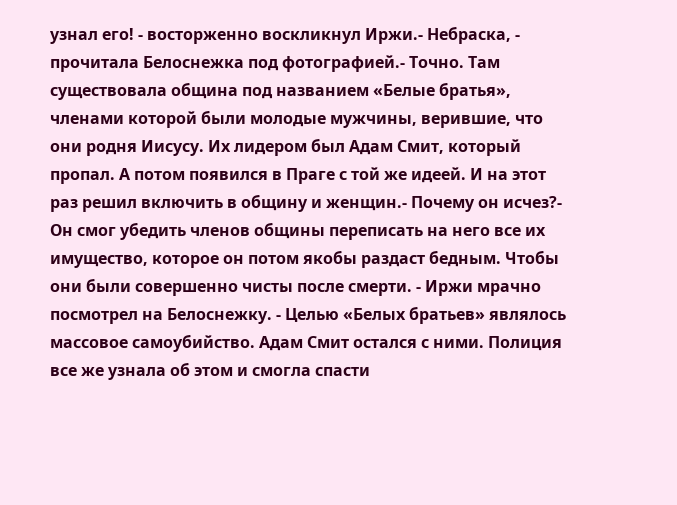узнал его! - восторженно воскликнул Иржи.- Небраска, - прочитала Белоснежка под фотографией.- Точно. Там существовала община под названием «Белые братья», членами которой были молодые мужчины, верившие, что они родня Иисусу. Их лидером был Адам Смит, который пропал. А потом появился в Праге с той же идеей. И на этот раз решил включить в общину и женщин.- Почему он исчез?- Он смог убедить членов общины переписать на него все их имущество, которое он потом якобы раздаст бедным. Чтобы они были совершенно чисты после смерти. - Иржи мрачно посмотрел на Белоснежку. - Целью «Белых братьев» являлось массовое самоубийство. Адам Смит остался с ними. Полиция все же узнала об этом и смогла спасти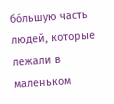бо́льшую часть людей, которые лежали в маленьком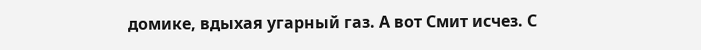домике, вдыхая угарный газ. А вот Смит исчез. С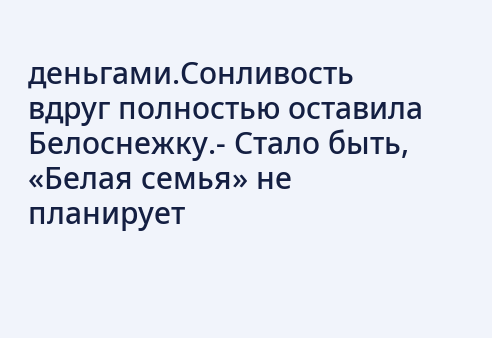деньгами.Сонливость вдруг полностью оставила Белоснежку.- Стало быть, «Белая семья» не планирует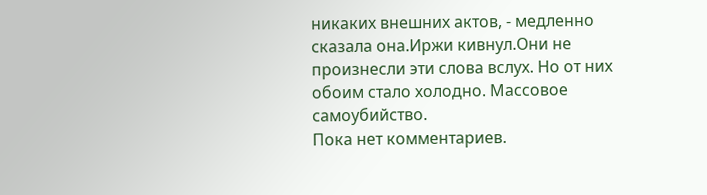никаких внешних актов, - медленно сказала она.Иржи кивнул.Они не произнесли эти слова вслух. Но от них обоим стало холодно. Массовое самоубийство.
Пока нет комментариев.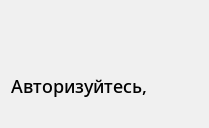Авторизуйтесь,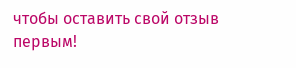чтобы оставить свой отзыв первым!